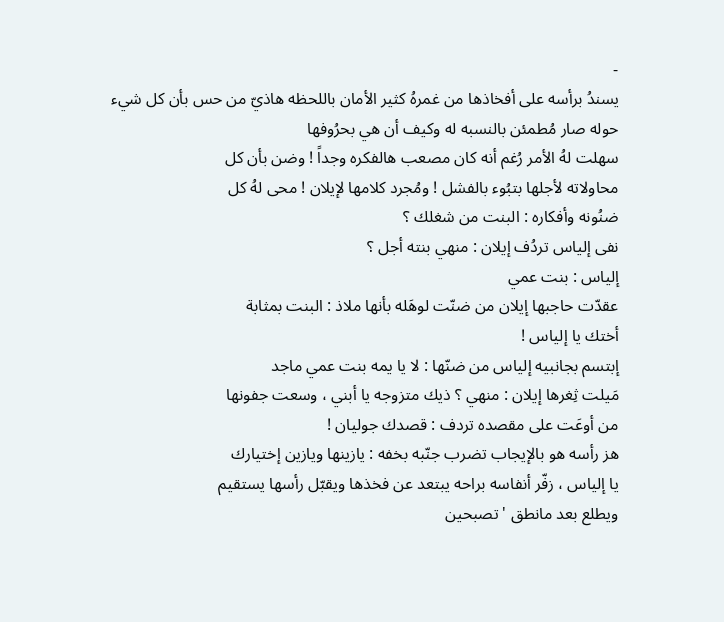-
يسندُ برأسه على أفخاذها من غمرهُ كثير الأمان باللحظه هاذيّ من حس بأن كل شيء حوله صار مُطمئن بالنسبه له وكيف أن هي بحرُوفها
سهلت لهُ الأمر رُغم أنه كان مصعب هالفكره وجداً ! وضن بأن كل
محاولاته لأجلها بتبُوء بالفشل ! ومُجرد كلامها لإيلان ! محى لهُ كل
ضنُونه وأفكاره : البنت من شغلك ؟
نفى إلياس تردُف إيلان : منهي بنته أجل ؟
إلياس : بنت عمي
عقدّت حاجبها إيلان من ضنّت لوهَله بأنها ملاذ : البنت بمثابة
أختك يا إلياس !
إبتسم بجانبيه إلياس من ضنّها : لا يا يمه بنت عمي ماجد
مَيلت ثِغرها إيلان : منهي ؟ ذيك متزوجه يا أبني ، وسعت جفونها
من أوعَت على مقصده تردف : قصدك جوليان !
هز رأسه هو بالإيجاب تضرب جنّبه بخفه : يازينها ويازين إختيارك
يا إلياس ، زفّر أنفاسه براحه يبتعد عن فخذها ويقبّل رأسها يستقيم
ويطلع بعد مانطق ' تصبحين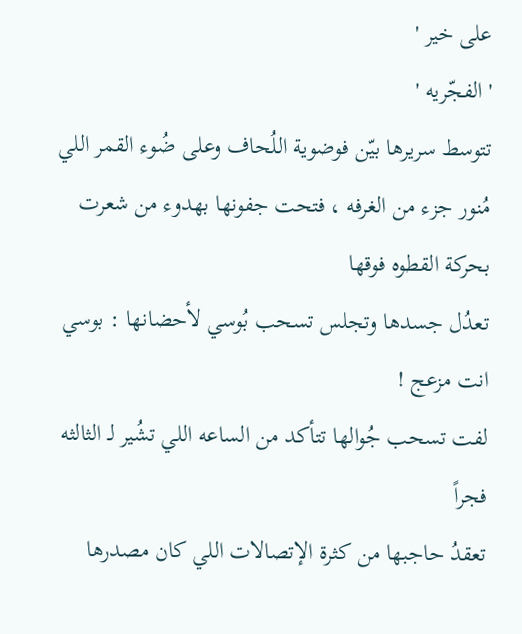على خير '
' الفجّريه '
تتوسط سريرها بيّن فوضوية اللُحاف وعلى ضُوء القمر اللي مُنور جزء من الغرفه ، فتحت جفونها بهدوء من شعرت بحركة القطوه فوقها
تعدُل جسدها وتجلس تسحب بُوسي لأحضانها : بوسي انت مزعج !
لفت تسحب جُوالها تتأكد من الساعه اللي تشُير لـ الثالثه فجراً
تعقدُ حاجبها من كثرة الإتصالات اللي كان مصدرها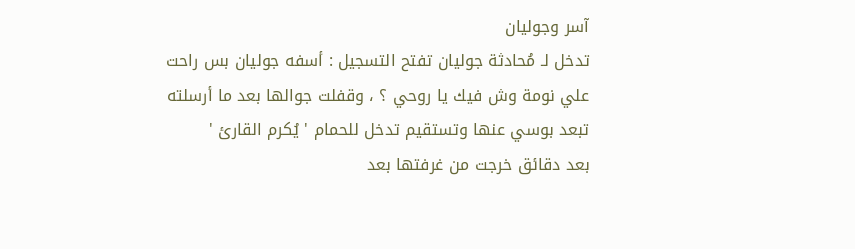آسر وجوليان
تدخل لـ مُحادثة جوليان تفتح التسجيل : أسفه جوليان بس راحت
علي نومة وش فيك يا روحي ؟ ، وقفلت جوالها بعد ما أرسلته
تبعد بوسي عنها وتستقيم تدخل للحمام ' يُكرم القارئ '
بعد دقائق خرجت من غرفتها بعد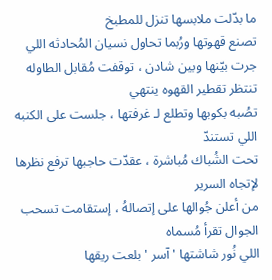ما بدّلت ملابسها تنزل للمطبخ
تصنع قهوتها ورُبما تحاول نسيان المُحادثه اللي جرت بيّنها وبين شادن ، توقفت مُقابل الطاوله تنتظر تقطير القهوه ينتهي
تصُبه بكوبها وتطلع لـ غرفتها ، جلست على الكنبه اللي تستندّ
تحت الشُباك مُباشرة ، عقدّت حاجبها ترفع نظرها لإتجاه السرير
من أعلن جُوالها على إتصالهُ ، إستقامت تسحب الجوال تقرأ مُسماه
اللي نُور شاشتها ' آسر ' بلعت ريقها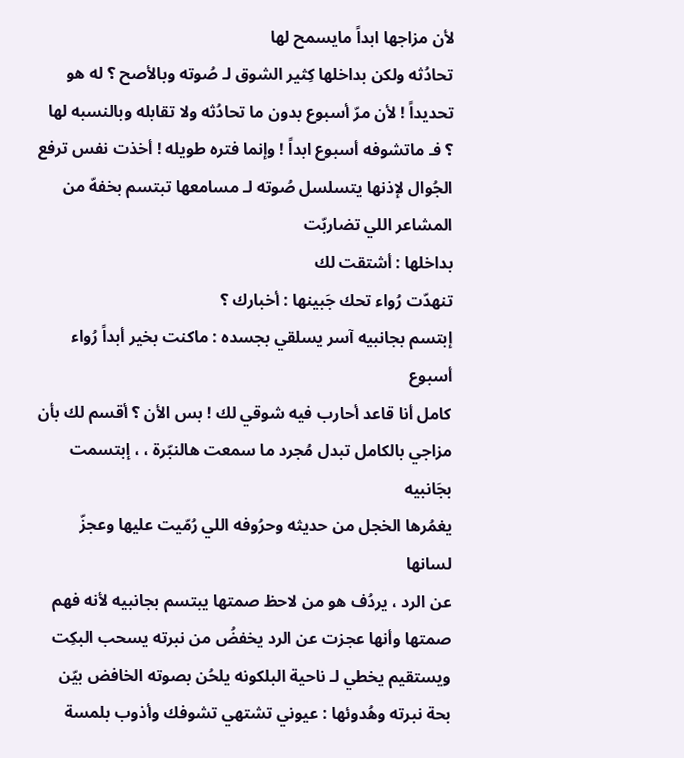لأن مزاجها ابداً مايسمح لها
تحادُثه ولكن بداخلها كِثير الشوق لـ صُوته وبالأصح ؟ له هو تحديداً ! لأن مرّ أسبوع بدون ما تحادُثه ولا تقابله وبالنسبه لها ؟ فـ ماتشوفه أسبوع ابداً ! وإنما فتره طويله ! أخذت نفس ترفع الجُوال لإذنها يتسلسل صُوته لـ مسامعها تبتسم بخفهّ من المشاعر اللي تضاربّت
بداخلها : أشتقت لك
تنهدّت رُواء تحك جَبينها : أخبارك ؟
إبتسم بجانبيه آسر يسلقي بجسده : ماكنت بخير أبداً رُواء أسبوع
كامل أنا قاعد أحارب فيه شوقي لك ! بس الأن ؟ أقسم لك بأن
مزاجي بالكامل تبدل مُجرد ما سمعت هالنبّرة ، ، إبتسمت بجَانبيه
يغمُرها الخجل من حديثه وحرُوفه اللي رُمّيت عليها وعجزّ لسانها
عن الرد ، يردُف هو من لاحظ صمتها يبتسم بجانبيه لأنه فهم
صمتها وأنها عجزت عن الرد يخفضُ من نبرته يسحب البكِت
ويستقيم يخطي لـ ناحية البلكونه يلحُن بصوته الخافض بيّن بحة نبرته وهُدوئها : عيوني تشتهي تشوفك وأذوب بلمسة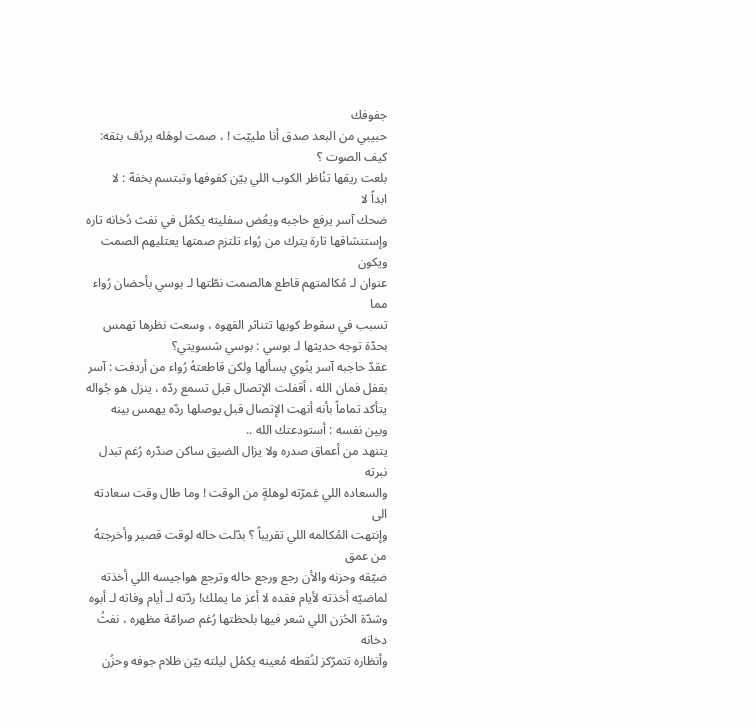جفوفك
حبيبي من البعد صدق أنا ملييّت ! ، صمت لوهَله يردُف بثقه:
كيف الصوت ؟
بلعت ريقها تنُاظر الكوب اللي بيّن كفوفها وتبتسم بخفهّ : لا
ابداً لا
ضحك آسر يرفع حاجبه ويعُض سفليته يكمُل في نفث دُخانه تاره
وإستنشاقها تارة يترك من رُواء تلتزم صمتها يعتليهم الصمت ويكون
عنوان لـ مُكالمتهم قاطع هالصمت نطّتها لـ بوسي بأحضان رُواء مما
تسبب في سقوط كوبها تتناثر القهوه ، وسعت نظرها تهمس
بحدّة توجه حديثها لـ بوسي : بوسي شسويتي؟
عقدّ حاجبه آسر ينُوي يسألها ولكن قاطعتهُ رُواء من أردفت : آسر
بقفل فمان الله ، أقفلت الإتصال قبل تسمع ردّه ، ينزل هو جُواله
يتأكد تماماً بأنه أنهت الإتصال قبل يوصلها ردّه يهمس بينه
وبين نفسه : أستودعتك الله ..
يتنهد من أعماق صدره ولا يزال الضيق ساكن صدّره رُغم تبدل نبرته
والسعاده اللي غمرّته لوهلةٍ من الوقت ! وما طال وقت سعادته الى
وإنتهت المُكالمه اللي تقريباً ؟ بدّلت حاله لوقت قصير وأخرجتهُ من عمق
ضيّقه وحزنه والأن رجع ورجع حاله وترجع هواجيسه اللي أخذته
لماضيّه أخذته لأيام فقده لا أعز ما يملك! ردّته لـ أيام وفاته لـ أبوه
وشدّة الحُزن اللي شعر فيها بلحظتها رُغم صرامّة مظهره ، نفثُ دخانه
وأنظاره تتمرّكز لنُقطه مُعينه يكمُل ليلته بيّن ظلام جوفه وحزُن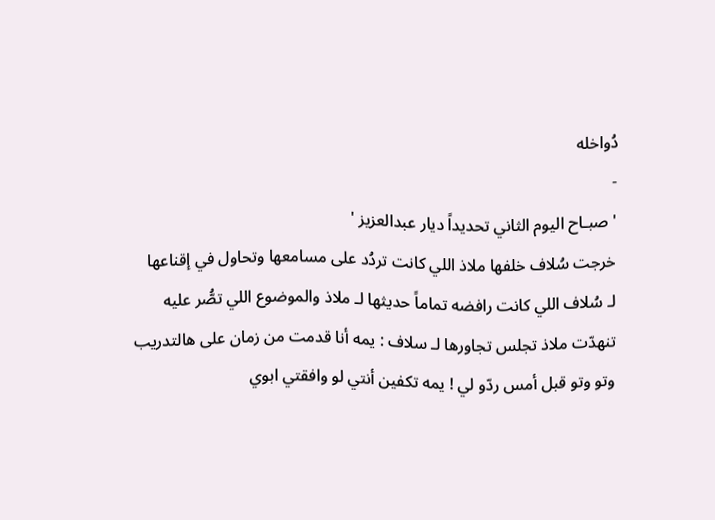دُواخله
-
' صبـاح اليوم الثاني تحديداً ديار عبدالعزيز '
خرجت سُلاف خلفها ملاذ اللي كانت تردُد على مسامعها وتحاول في إقناعها
لـ سُلاف اللي كانت رافضه تماماً حديثها لـ ملاذ والموضوع اللي تصُّر عليه
تنهدّت ملاذ تجلس تجاورها لـ سلاف : يمه أنا قدمت من زمان على هالتدريب
وتو وتو قبل أمس ردّو لي ! يمه تكفين أنتي لو وافقتي ابوي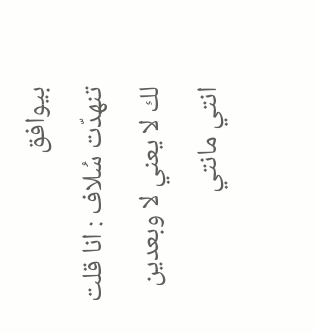بيوافق
تنهدّت سُلاف : انا قلت لك لا يعني لا وبعدين انتي مانتي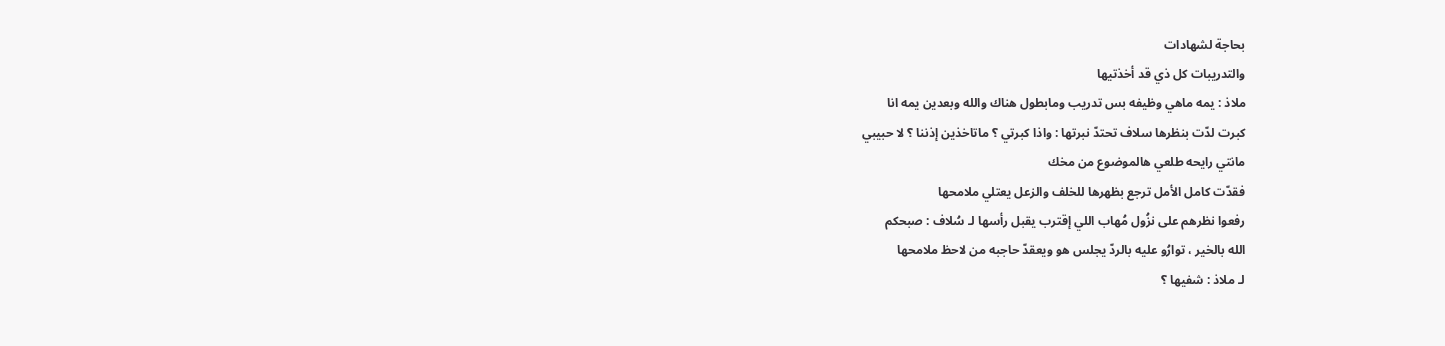بحاجة لشهادات
والتدريبات كل ذي قد أخذتيها
ملاذ : يمه ماهي وظيفه بس تدريب ومابطول هناك والله وبعدين يمه انا
كبرت لدّت بنظرها سلاف تحتدّ نبرتها : واذا كبرتي ؟ ماتاخذين إذننا ؟ لا حبيبي
مانتي رايحه طلعي هالموضوع من مخك
فقدّت كامل الأمل ترجع بظهرها للخلف والزعل يعتلي ملامحها
رفعوا نظرهم على نزُول مُهاب اللي إقترب يقبل رأسها لـ سُلاف : صبحكم
الله بالخير ، توارُو عليه بالردّ يجلس هو ويعقدّ حاجبه من لاحظ ملامحها
لـ ملاذ : شفيها ؟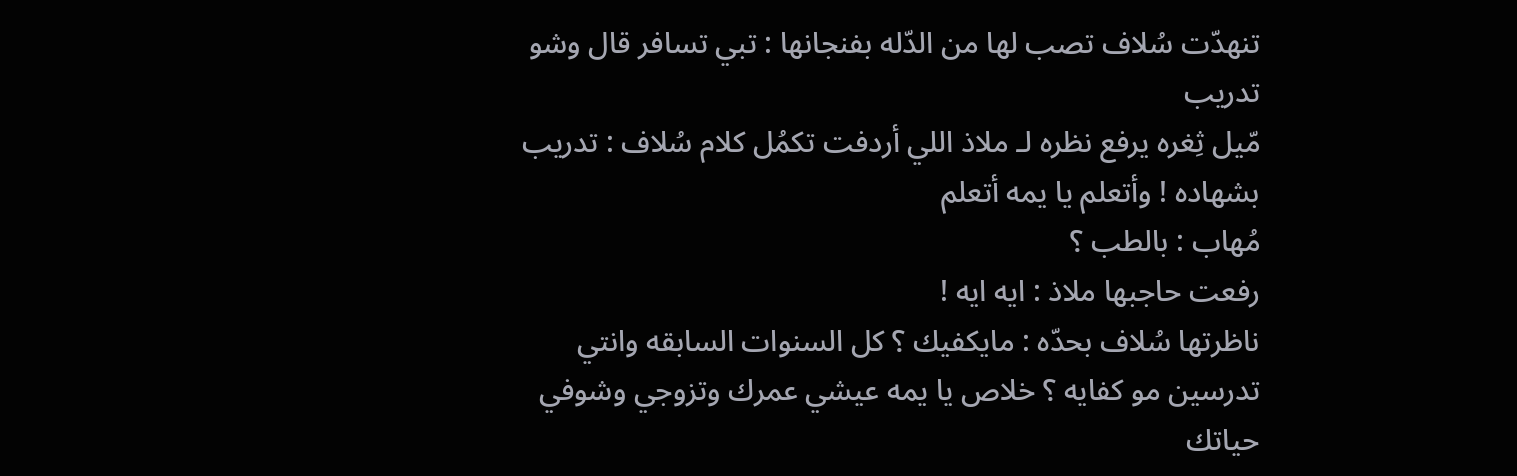تنهدّت سُلاف تصب لها من الدّله بفنجانها : تبي تسافر قال وشو
تدريب
مّيل ثِغره يرفع نظره لـ ملاذ اللي أردفت تكمُل كلام سُلاف : تدريب
بشهاده ! وأتعلم يا يمه أتعلم
مُهاب : بالطب ؟
رفعت حاجبها ملاذ : ايه ايه !
ناظرتها سُلاف بحدّه : مايكفيك ؟ كل السنوات السابقه وانتي
تدرسين مو كفايه ؟ خلاص يا يمه عيشي عمرك وتزوجي وشوفي
حياتك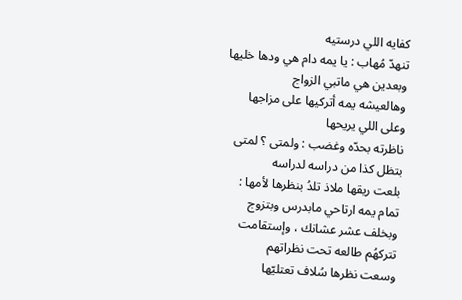كفايه اللي درستيه
تنهدّ مُهاب : يا يمه دام هي ودها خليها وبعدين هي ماتبي الزواج
وهالعيشه يمه أتركيها على مزاجها وعلى اللي يريحها
ناظرته بحدّه وغضب : ولمتى ؟ لمتى بتظل كذا من دراسه لدراسه
بلعت ريقها ملاذ تلدُ بنظرها لأمها : تمام يمه ارتاحي مابدرس وبتزوج
وبخلف عشر عشانك ، وإستقامت تتركهُم طالعه تحت نظراتهم
وسعت نظرها سُلاف تعتليّها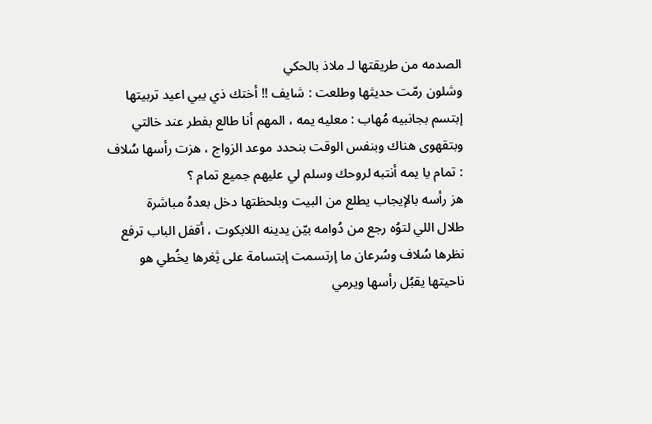الصدمه من طريقتها لـ ملاذ بالحكي
وشلون رمّت حديثها وطلعت : شايف !! أختك ذي يبي اعيد تربيتها
إبتسم بجانبيه مُهاب : معليه يمه ، المهم أنا طالع بفطر عند خالتي
وبتقهوى هناك وبنفس الوقت بنحدد موعد الزواج ، هزت رأسها سُلاف : تمام يا يمه أنتبه لروحك وسلم لي عليهم جميع تمام ؟
هز رأسه بالإيجاب يطلع من البيت وبلحظتها دخل بعدهُ مباشرة
طلال اللي لتوُه رجع من دُوامه بيّن يدينه اللابكوت ، أقفل الباب ترفع
نظرها سُلاف وسُرعان ما إرتسمت إبتسامة على ثِغرها يخُطي هو
ناحيتها يقبُل رأسها ويرمي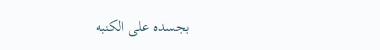بجسده على الكنبه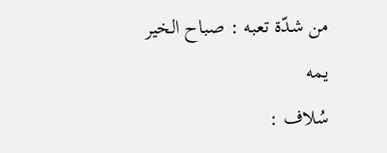من شدّة تعبه : صباح الخير
يمه
سُلاف :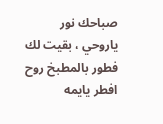صباحك نور ياروحي ، بقيت لك فطور بالمطبخ روح افطر يايمه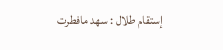إستقام طلال : سهد مافطرت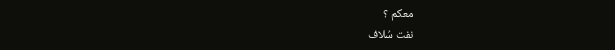معكم ؟
نفت سُلاف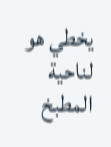يخطي هو لناحية المطبخ